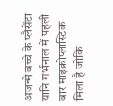अजन्मे बच्चे के प्लैसेंटा यानि गर्भनाल में पहली बार माइक्रोप्लास्टिक मिला है जोकि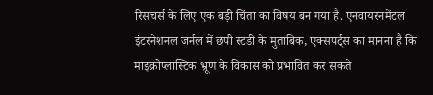रिसचर्स के लिए एक बड़ी चिंता का विषय बन गया है. एनवायरनमेंटल इंटरनेशनल जर्नल में छपी स्टडी के मुताबिक, एक्सपर्ट्स का मानना है कि माइक्रोप्लास्टिक भ्रूण के विकास को प्रभावित कर सकते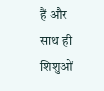हैं और साथ ही शिशुओं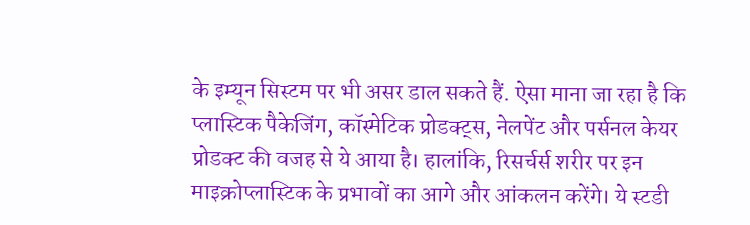के इम्यून सिस्टम पर भी असर डाल सकते हैं. ऐसा माना जा रहा है कि प्लास्टिक पैकेजिंग, कॉस्मेटिक प्रोडक्ट्स, नेलपेंट और पर्सनल केयर प्रोडक्ट की वजह से ये आया है। हालांकि, रिसर्चर्स शरीर पर इन माइक्रोप्लास्टिक के प्रभावों का आगे और आंकलन करेंगे। ये स्टडी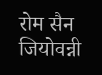रोम सैन जियोवन्नी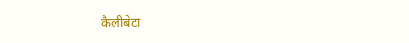कैलीबेटा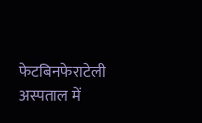फेटबिनफेराटेली अस्पताल में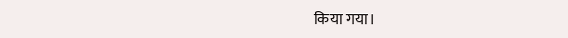किया गया।